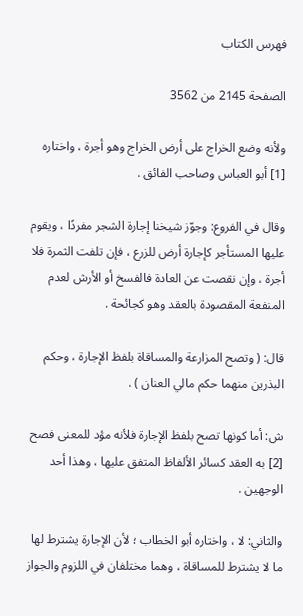فهرس الكتاب

الصفحة 2145 من 3562

ولأنه وضع الخراج على أرض الخراج وهو أجرة ، واختاره [1] أبو العباس وصاحب الفائق .

وقال في الفروع: وجوّز شيخنا إجارة الشجر مفردًا ، ويقوم عليها المستأجر كإجارة أرض للزرع ، فإن تلفت الثمرة فلا أجرة ، وإن نقصت عن العادة فالفسخ أو الأرش لعدم المنفعة المقصودة بالعقد وهو كجائحة .

قال: ( وتصح المزارعة والمساقاة بلفظ الإجارة ، وحكم البذرين منهما حكم مالي العنان ) .

ش: أما كونها تصح بلفظ الإجارة فلأنه مؤد للمعنى فصح [2] به العقد كسائر الألفاظ المتفق عليها ، وهذا أحد الوجهين .

والثاني: لا ، واختاره أبو الخطاب ؛ لأن الإجارة يشترط لها ما لا يشترط للمساقاة ، وهما مختلفان في اللزوم والجواز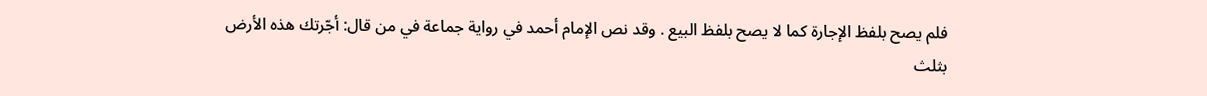فلم يصح بلفظ الإجارة كما لا يصح بلفظ البيع . وقد نص الإمام أحمد في رواية جماعة في من قال: أجّرتك هذه الأرض بثلث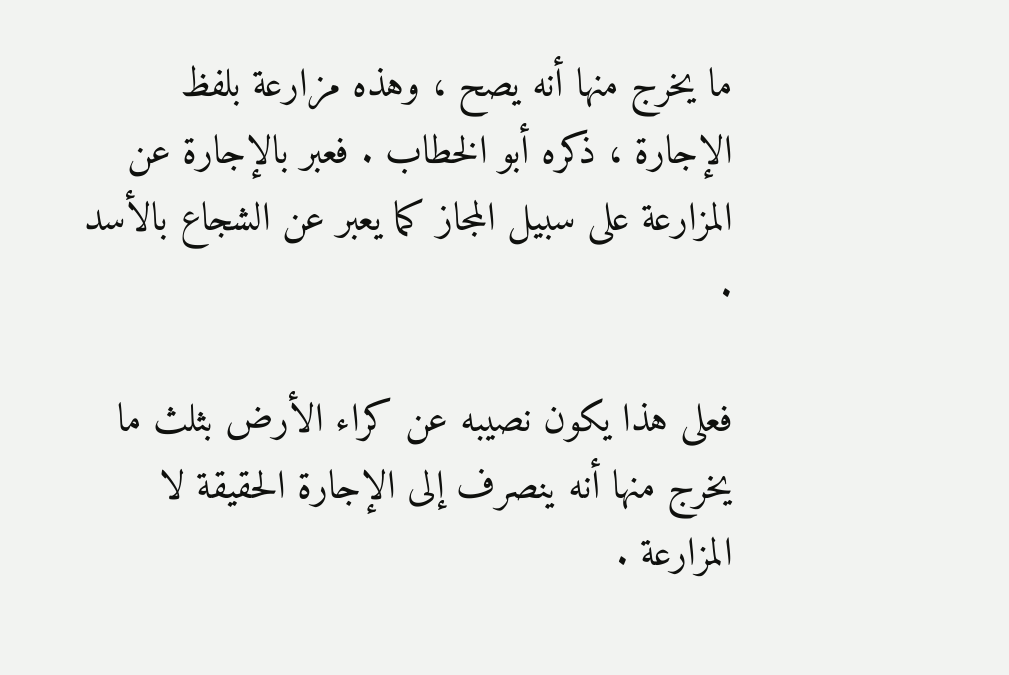ما يخرج منها أنه يصح ، وهذه مزارعة بلفظ الإجارة ، ذكره أبو الخطاب . فعبر بالإجارة عن المزارعة على سبيل المجاز كما يعبر عن الشجاع بالأسد .

فعلى هذا يكون نصيبه عن كراء الأرض بثلث ما يخرج منها أنه ينصرف إلى الإجارة الحقيقة لا المزارعة .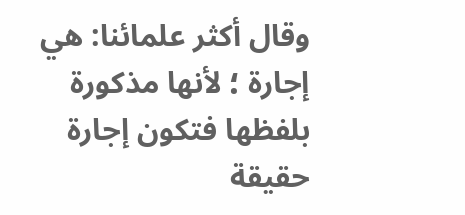وقال أكثر علمائنا: هي إجارة ؛ لأنها مذكورة بلفظها فتكون إجارة حقيقة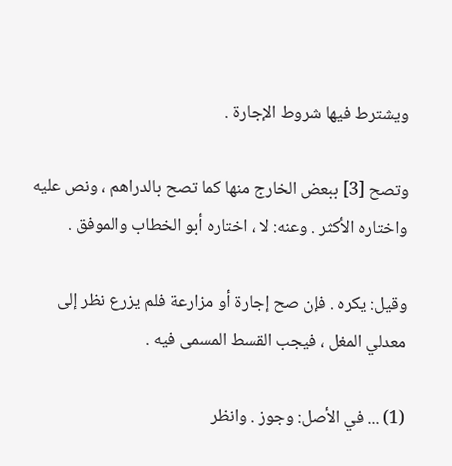ويشترط فيها شروط الإجارة .

وتصح [3] ببعض الخارج منها كما تصح بالدراهم ، ونص عليه واختاره الأكثر . وعنه: لا ، اختاره أبو الخطاب والموفق .

وقيل: يكره . فإن صح إجارة أو مزارعة فلم يزرع نظر إلى معدلي المغل ، فيجب القسط المسمى فيه .

(1) ... في الأصل: وجوز . وانظر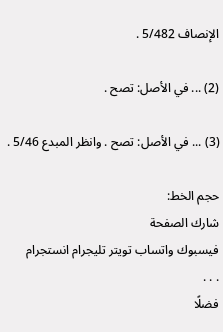الإنصاف 5/482 .

(2) ... في الأصل: تصح .

(3) ... في الأصل: تصح . وانظر المبدع 5/46 .

حجم الخط:
شارك الصفحة
فيسبوك واتساب تويتر تليجرام انستجرام
. . .
فضلًا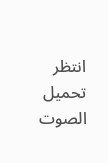انتظر تحميل الصوت